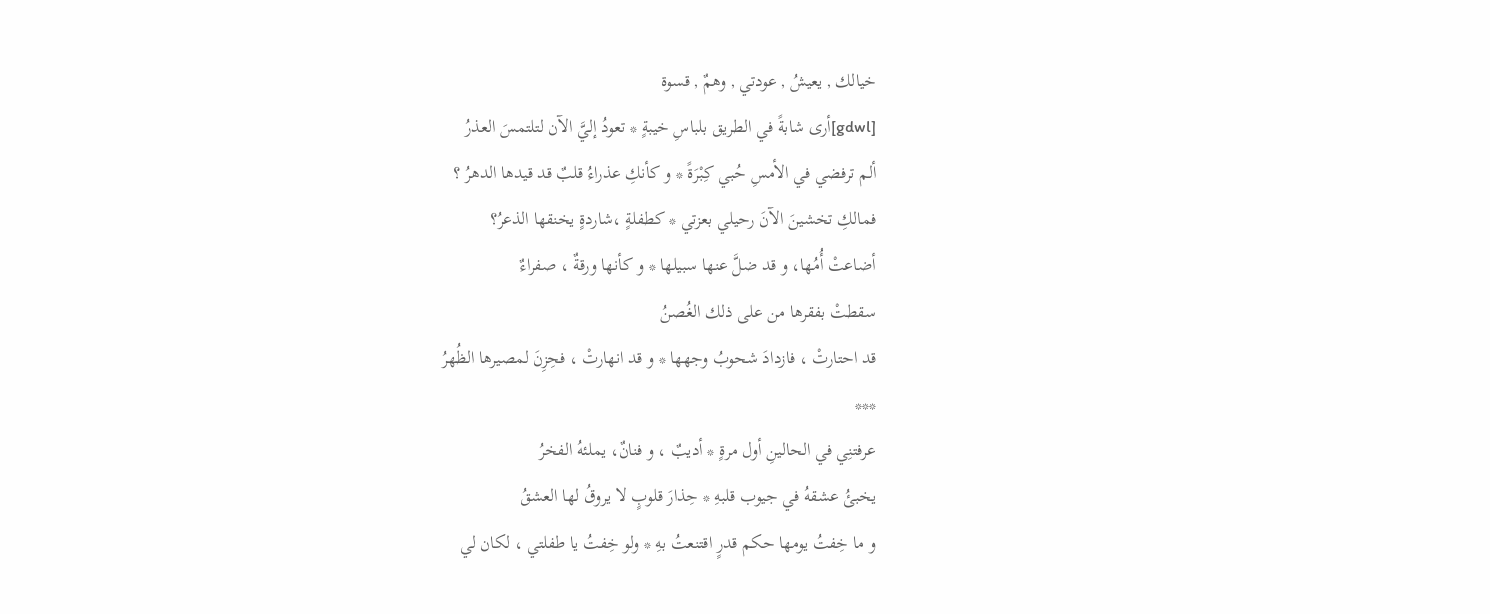خيالك , يعيشُ , عودتي , وهمٌ , قسوة
[gdwl]أرى شابةً في الطريق بلباسِ خيبةٍ * تعودُ إليَّ الآن لتلتمسَ العذرُ
ألم ترفضي في الأمسِ حُبي كِبْرَةً * و كأنكِ عذراءُ قلبٌ قد قيدها الدهرُ ؟
فمالكِ تخشينَ الآنَ رحيلي بعزتي * كطفلةٍ ،شاردةٍ يخنقها الذعرُ؟
أضاعتْ أُمُها، و قد ضلَّ عنها سبيلها * و كأنها ورقةٌ ، صفراءٌ
سقطتْ بفقرها من على ذلك الغُصنُ
قد احتارتْ ، فازدادَ شحوبُ وجهها * و قد انهارتْ ، فحِزِنَ لمصيرها الظُهرُ
***
عرفتنِي في الحالينِ أول مرةٍ * أديبٌ ، و فنانٌ، يملئهُ الفخرُ
يخبئُ عشقهُ في جيوب قلبهِ * حِذارَ قلوبٍ لا يروقُ لها العشقُ
و ما خِفتُ يومها حكم قدرٍ اقتنعتُ بهِ * ولو خِفتُ يا طفلتي ، لكان لي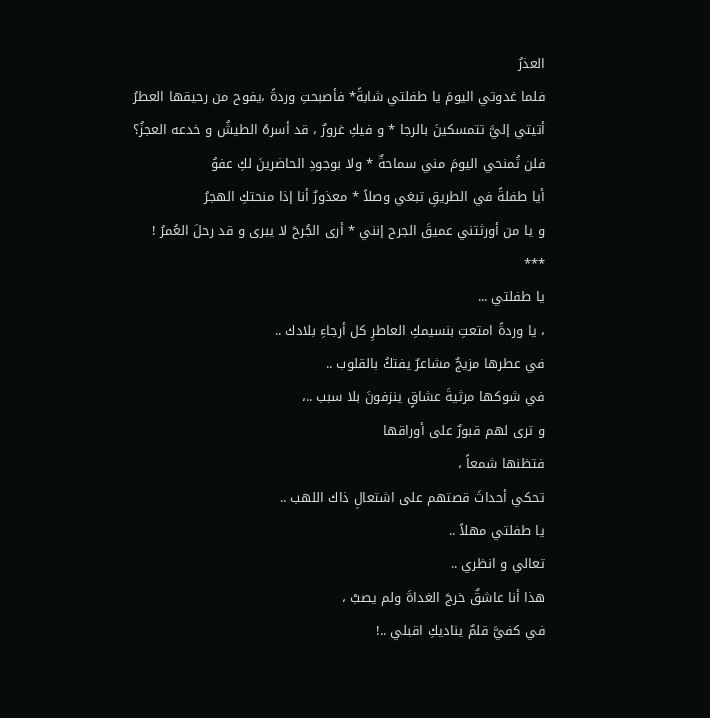العذرُ
فلما غدوتي اليومَ يا طفلتي شابةً* فأصبحتِ وردةً ،يفوح من رحيقها العطرُ
أتيتي إليَّ تتمسكينَ بالرجا * و فيكِ غرورٌ ، قد أسرهُ الطيشُ و خدعه العجزُ؟
فلن تُمنحي اليومَ مني سماحةٌ * ولا بوجودِ الحاضرينَ لكِ عفوُ
أيا طفلةً في الطريقِ تبغي وصلاً * معذورٌ أنا إذا منحتكِ الهجرُ
و يا من أورثتني عميقَ الجرح إنني * أرى الجُرحَ لا يبرى و قد رحلَ العُمرُ !
***
يا طفلتي ...
، يا وردةً امتعتِ بنسيمكِ العاطرِ كل أرجاءِ بلادك ..
في عطرها مزيجٌ مشاعرٌ يفتكُ بالقلوب ..
في شوكها مرثيةَ عشاقٍ ينزفونَ بلا سبب ..،
و ترى لهم قبورٌ على أوراقها
فتظنها شمعاً ،
تحكي أحداثَ قصتهم على اشتعالِ ذاك اللهب ..
يا طفلتي مهلاً ..
تعالي و انظري ..
هذا أنا عاشقٌ خرجَ الغداةَ ولم يصبْ ،
في كفيَّ قلمٌ يناديكِ اقبلي ..!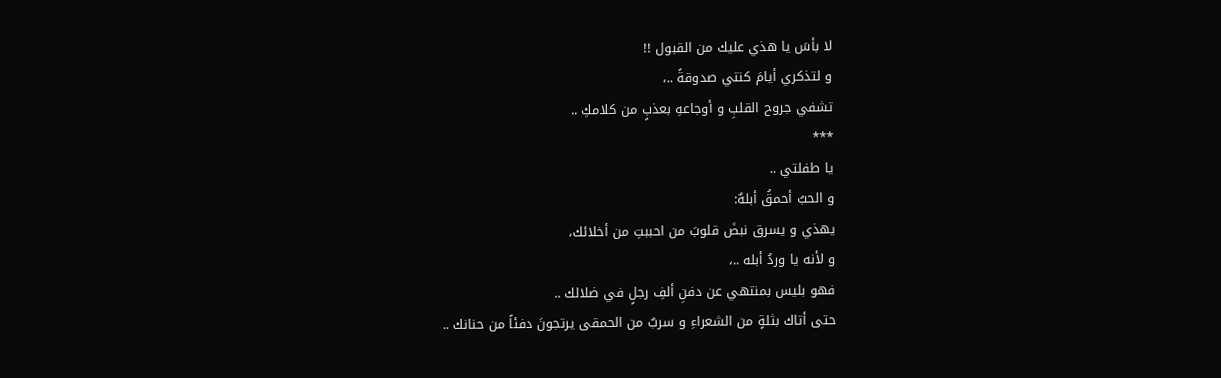لا بأسَ يا هذي عليك من القبول !!
و لتذكري أيامَ كنتي صدوقةً ..،
تشفي جروح القلبِ و أوجاعهِ بعذبٍ من كلامكِ ..
***
يا طفلتي ..
و الحبُ أحمقُ أبلهٌ:
يهذي و يسرق نبضَ قلوبَ من احببتِ من أخلائك،
و لأنه يا وردُ أبله ..،
فهو بليس بمنتهي عن دفنِ ألفِ رجلٍ في ضلالك ..
حتى أتاك بثلةٍ من الشعراءِ و سربٌ من الحمقى يرتجونَ دفئاً من حنانك ..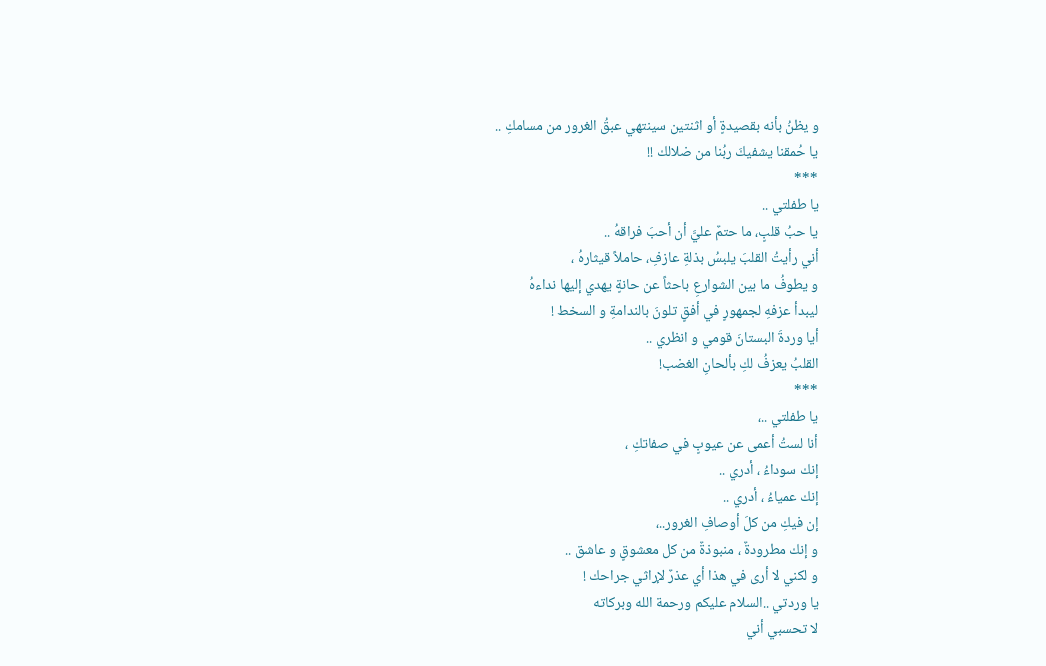و يظنُ بأنه بقصيدةٍ أو اثنتين سينتهي عبقُ الغرور من مسامكِ ..
يا حُمقنا يشفيكَ ربُنا من ضلالك !!
***
يا طفلتي ..
يا حبُ قلبٍ، ما حتمٌ عليَّ أن أحبَ فراقهُ ..
أني رأيتُ القلبَ يلبسُ بذلةِ عازفِ، حاملاً قيثارهُ ،
و يطوفُ ما بين الشوارعِ باحثاً عن حانةٍ يهدي إليها نداءهُ
ليبدأ عزفهِ لجمهورٍ في أفقٍ تلونَ بالندامةِ و السخط !
أيا وردةَ البستانَ قومي و انظري ..
القلبُ يعزفُ لكِ بألحانِ الغضب!
***
يا طفلتي ..،
أنا لستُ أعمى عن عيوبٍ في صفاتكِ ،
إنك سوداءُ ، أدري ..
إنك عمياءُ ، أدري ..
إن فيكِ من كلَ أوصافِ الغرور..،
و إنك مطرودةٌ ، منبوذةٌ من كل معشوقٍ و عاشق ..
و لكني لا أرى في هذا أي عذرٌ لإراثي جراحك !
يا وردتي ..السلام عليكم ورحمة الله وبركاته
لا تحسبي أني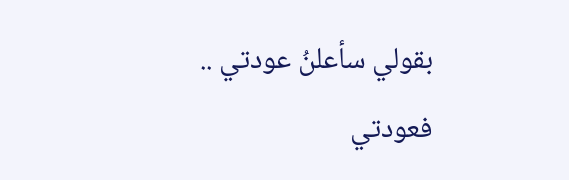بقولي سأعلنُ عودتي ..
فعودتي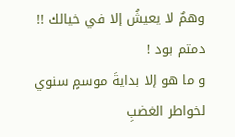وهمٌ لا يعيشُ إلا في خيالك !!
دمتم بود !
و ما هو إلا بدايةَ موسمٍ سنوي لخواطر الغضبِ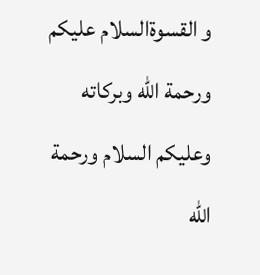و القسوةالسلام عليكم ورحمة الله وبركاته وعليكم السلام ورحمة الله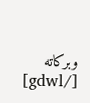وبركاته [/gdwl]